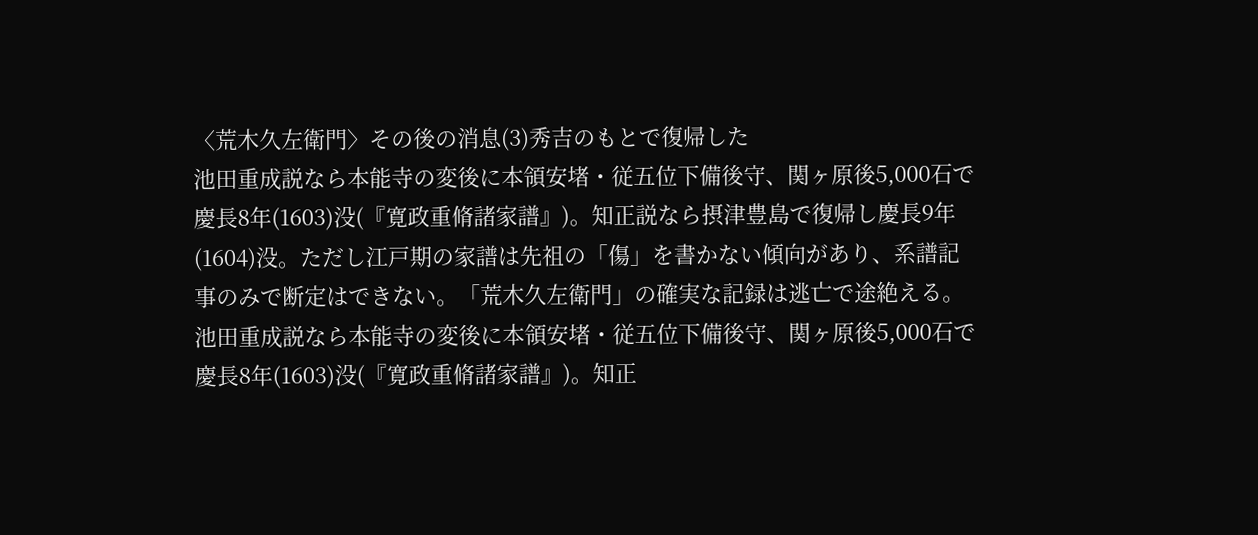〈荒木久左衛門〉その後の消息(3)秀吉のもとで復帰した
池田重成説なら本能寺の変後に本領安堵・従五位下備後守、関ヶ原後5,000石で慶長8年(1603)没(『寛政重脩諸家譜』)。知正説なら摂津豊島で復帰し慶長9年(1604)没。ただし江戸期の家譜は先祖の「傷」を書かない傾向があり、系譜記事のみで断定はできない。「荒木久左衛門」の確実な記録は逃亡で途絶える。
池田重成説なら本能寺の変後に本領安堵・従五位下備後守、関ヶ原後5,000石で慶長8年(1603)没(『寛政重脩諸家譜』)。知正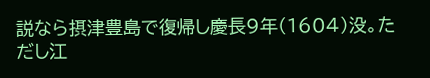説なら摂津豊島で復帰し慶長9年(1604)没。ただし江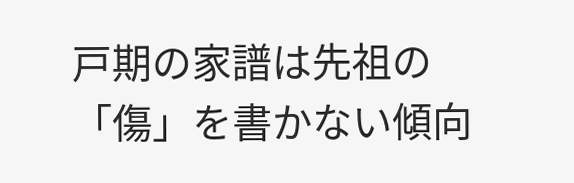戸期の家譜は先祖の「傷」を書かない傾向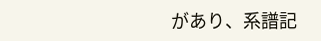があり、系譜記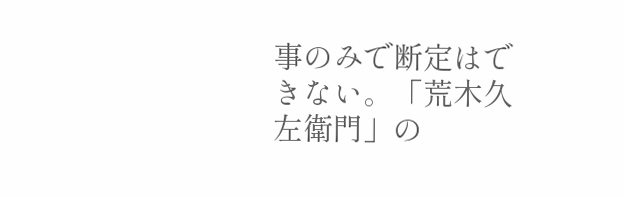事のみで断定はできない。「荒木久左衛門」の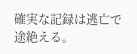確実な記録は逃亡で途絶える。